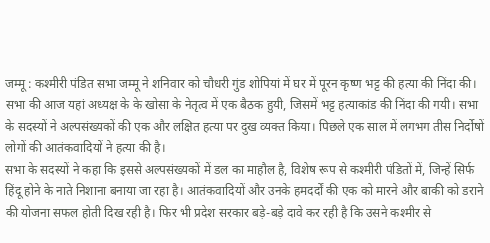जम्मू : कश्मीरी पंडित सभा जम्मू ने शनिवार को चौधरी गुंड शोपियां में घर में पूरन कृष्ण भट्ट की हत्या की निंदा की। सभा की आज यहां अध्यक्ष के के खोसा के नेतृत्व में एक बैठक हुयी, जिसमें भट्ट हत्याकांड की निंदा की गयी। सभा के सदस्यों ने अल्पसंख्यकों की एक और लक्षित हत्या पर दुख व्यक्त किया। पिछले एक साल में लगभग तीस निर्दोषों लोगों की आतंकवादियों ने हत्या की है।
सभा के सदस्यों ने कहा कि इससे अल्पसंख्यकों में डल का माहौल है, विशेष रूप से कश्मीरी पंडितों में, जिन्हें सिर्फ हिंदू होने के नाते निशाना बनाया जा रहा है। आतंकवादियों और उनके हमदर्दों की एक को मारने और बाकी को डराने की योजना सफल होती दिख रही है। फिर भी प्रदेश सरकार बड़े-बड़े दावे कर रही है कि उसने कश्मीर से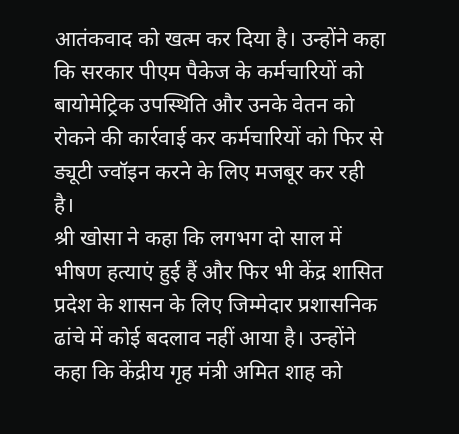आतंकवाद को खत्म कर दिया है। उन्होंने कहा कि सरकार पीएम पैकेज के कर्मचारियों को बायोमेट्रिक उपस्थिति और उनके वेतन को रोकने की कार्रवाई कर कर्मचारियों को फिर से ड्यूटी ज्वॉइन करने के लिए मजबूर कर रही है।
श्री खोसा ने कहा कि लगभग दो साल में भीषण हत्याएं हुई हैं और फिर भी केंद्र शासित प्रदेश के शासन के लिए जिम्मेदार प्रशासनिक ढांचे में कोई बदलाव नहीं आया है। उन्होंने कहा कि केंद्रीय गृह मंत्री अमित शाह को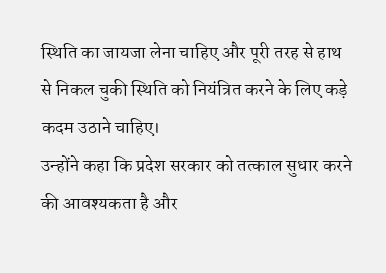स्थिति का जायजा लेना चाहिए और पूरी तरह से हाथ से निकल चुकी स्थिति को नियंत्रित करने के लिए कड़े कदम उठाने चाहिए।
उन्होंने कहा कि प्रदेश सरकार को तत्काल सुधार करने की आवश्यकता है और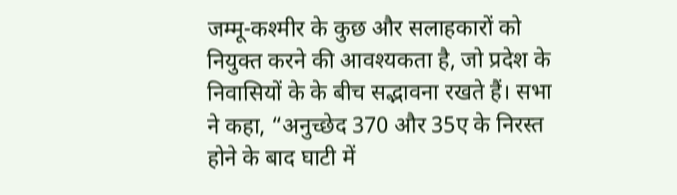जम्मू-कश्मीर के कुछ और सलाहकारों को नियुक्त करने की आवश्यकता है, जो प्रदेश के निवासियों के के बीच सद्भावना रखते हैं। सभा ने कहा, “अनुच्छेद 370 और 35ए के निरस्त होने के बाद घाटी में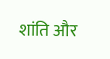शांति और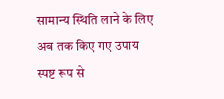सामान्य स्थिति लाने के लिए अब तक किए गए उपाय स्पष्ट रूप से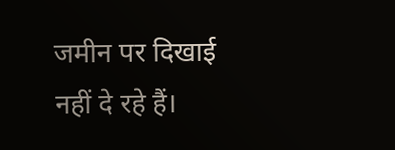जमीन पर दिखाई नहीं दे रहे हैं।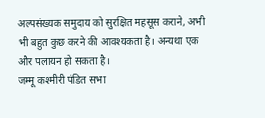अल्पसंख्यक समुदाय को सुरक्षित महसूस कराने, अभी भी बहुत कुछ करने की आवश्यकता है। अन्यथा एक और पलायन हो सकता है।
जम्मू कश्मीरी पंडित सभा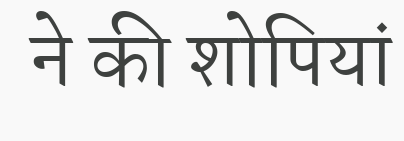ने की शोपियां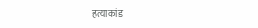हत्याकांड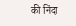की निंदा